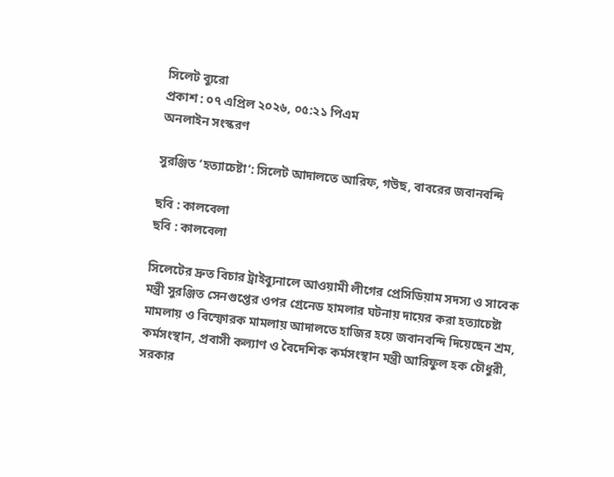সিলেট ব্যুরো
প্রকাশ : ০৭ এপ্রিল ২০২৬, ০৫:২১ পিএম
অনলাইন সংস্করণ

সুরঞ্জিত ‘হত্যাচেষ্টা’: সিলেট আদালতে আরিফ, গউছ, বাবরের জবানবন্দি

ছবি : কালবেলা
ছবি : কালবেলা

সিলেটের দ্রুত বিচার ট্রাইব্যুনালে আওয়ামী লীগের প্রেসিডিয়াম সদস্য ও সাবেক মন্ত্রী সুরঞ্জিত সেনগুপ্তের ওপর গ্রেনেড হামলার ঘটনায় দায়ের করা হত্যাচেষ্টা মামলায় ও বিস্ফোরক মামলায় আদালতে হাজির হয়ে জবানবন্দি দিয়েছেন শ্রম, কর্মসংস্থান, প্রবাসী কল্যাণ ও বৈদেশিক কর্মসংস্থান মন্ত্রী আরিফুল হক চৌধুরী, সরকার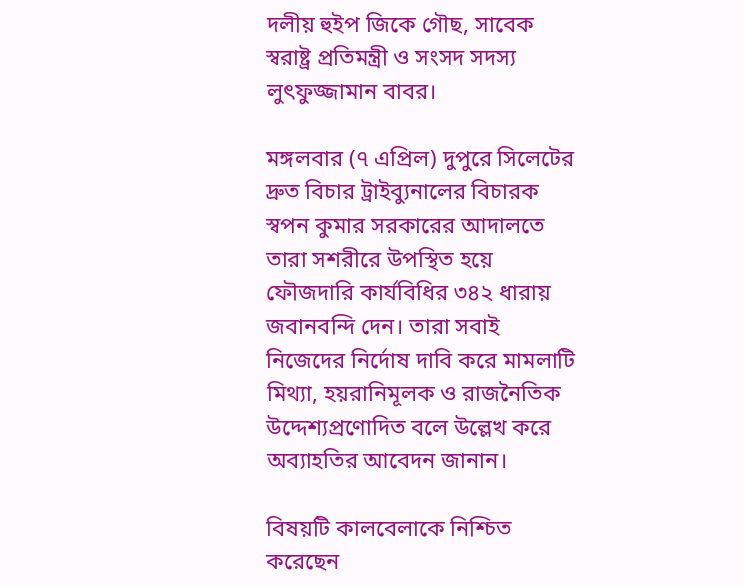দলীয় হুইপ জিকে গৌছ, সাবেক স্বরাষ্ট্র প্রতিমন্ত্রী ও সংসদ সদস্য লুৎফুজ্জামান বাবর।

মঙ্গলবার (৭ এপ্রিল) দুপুরে সিলেটের দ্রুত বিচার ট্রাইব্যুনালের বিচারক স্বপন কুমার সরকারের আদালতে তারা সশরীরে উপস্থিত হয়ে ফৌজদারি কার্যবিধির ৩৪২ ধারায় জবানবন্দি দেন। তারা সবাই নিজেদের নির্দোষ দাবি করে মামলাটি মিথ্যা, হয়রানিমূলক ও রাজনৈতিক উদ্দেশ্যপ্রণোদিত বলে উল্লেখ করে অব্যাহতির আবেদন জানান।

বিষয়টি কালবেলাকে নিশ্চিত করেছেন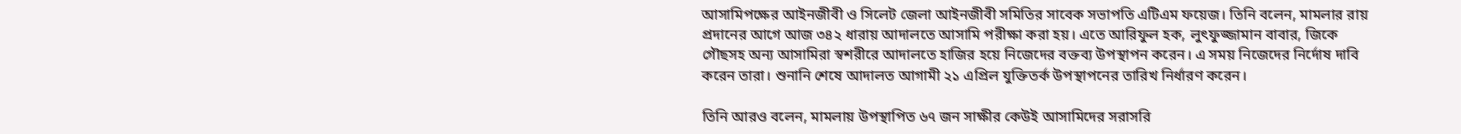আসামিপক্ষের আইনজীবী ও সিলেট জেলা আইনজীবী সমিতির সাবেক সভাপতি এটিএম ফয়েজ। তিনি বলেন, মামলার রায় প্রদানের আগে আজ ৩৪২ ধারায় আদালতে আসামি পরীক্ষা করা হয়। এতে আরিফুল হক, লুৎফুজ্জামান বাবার, জিকে গৌছসহ অন্য আসামিরা স্বশরীরে আদালতে হাজির হয়ে নিজেদের বক্তব্য উপস্থাপন করেন। এ সময় নিজেদের নির্দোষ দাবি করেন তারা। শুনানি শেষে আদালত আগামী ২১ এপ্রিল যুক্তিতর্ক উপস্থাপনের তারিখ নির্ধারণ করেন।

তিনি আরও বলেন, মামলায় উপস্থাপিত ৬৭ জন সাক্ষীর কেউই আসামিদের সরাসরি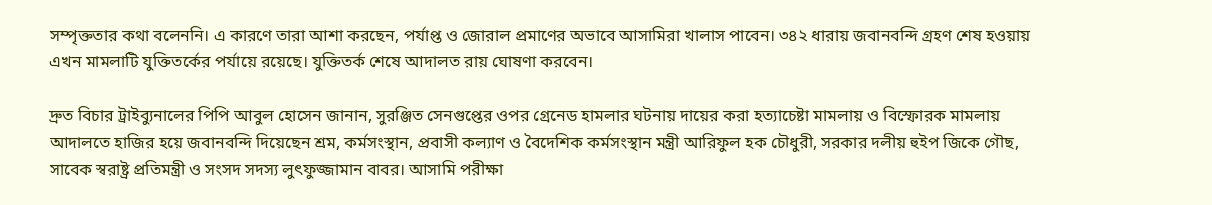সম্পৃক্ততার কথা বলেননি। এ কারণে তারা আশা করছেন, পর্যাপ্ত ও জোরাল প্রমাণের অভাবে আসামিরা খালাস পাবেন। ৩৪২ ধারায় জবানবন্দি গ্রহণ শেষ হওয়ায় এখন মামলাটি যুক্তিতর্কের পর্যায়ে রয়েছে। যুক্তিতর্ক শেষে আদালত রায় ঘোষণা করবেন।

দ্রুত বিচার ট্রাইব্যুনালের পিপি আবুল হোসেন জানান, সুরঞ্জিত সেনগুপ্তের ওপর গ্রেনেড হামলার ঘটনায় দায়ের করা হত্যাচেষ্টা মামলায় ও বিস্ফোরক মামলায় আদালতে হাজির হয়ে জবানবন্দি দিয়েছেন শ্রম, কর্মসংস্থান, প্রবাসী কল্যাণ ও বৈদেশিক কর্মসংস্থান মন্ত্রী আরিফুল হক চৌধুরী, সরকার দলীয় হুইপ জিকে গৌছ, সাবেক স্বরাষ্ট্র প্রতিমন্ত্রী ও সংসদ সদস্য লুৎফুজ্জামান বাবর। আসামি পরীক্ষা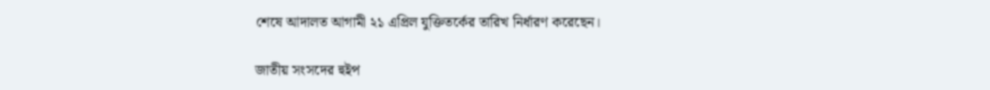শেষে আদালত আগামী ২১ এপ্রিল যুক্তিতর্কের তারিখ নির্ধারণ করেছেন।

জাতীয় সংসদের হুইপ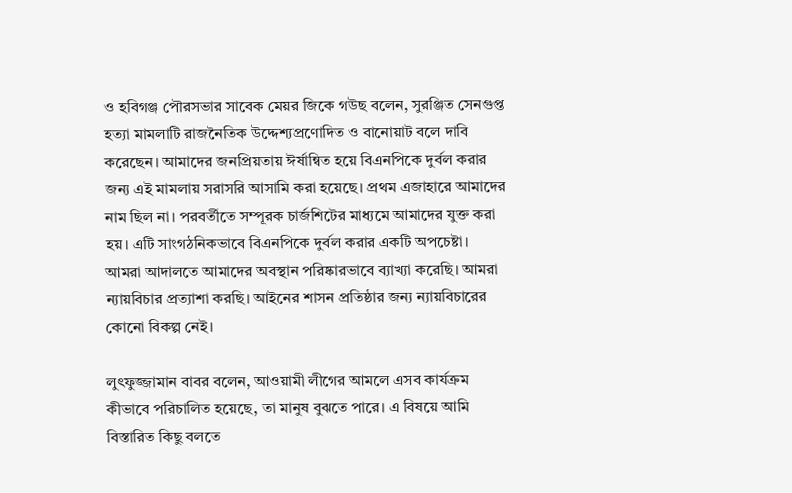ও হবিগঞ্জ পৌরসভার সাবেক মেয়র জিকে গউছ বলেন, সুরঞ্জিত সেনগুপ্ত হত্যা মামলাটি রাজনৈতিক উদ্দেশ্যপ্রণোদিত ও বানোয়াট বলে দাবি করেছেন। আমাদের জনপ্রিয়তায় ঈর্ষান্বিত হয়ে বিএনপিকে দুর্বল করার জন্য এই মামলায় সরাসরি আসামি করা হয়েছে। প্রথম এজাহারে আমাদের নাম ছিল না। পরবর্তীতে সম্পূরক চার্জশিটের মাধ্যমে আমাদের যুক্ত করা হয়। এটি সাংগঠনিকভাবে বিএনপিকে দুর্বল করার একটি অপচেষ্টা। আমরা আদালতে আমাদের অবস্থান পরিষ্কারভাবে ব্যাখ্যা করেছি। আমরা ন্যায়বিচার প্রত্যাশা করছি। আইনের শাসন প্রতিষ্ঠার জন্য ন্যায়বিচারের কোনো বিকল্প নেই।

লুৎফুজ্জামান বাবর বলেন, আওয়ামী লীগের আমলে এসব কার্যক্রম কীভাবে পরিচালিত হয়েছে, তা মানুষ বুঝতে পারে। এ বিষয়ে আমি বিস্তারিত কিছু বলতে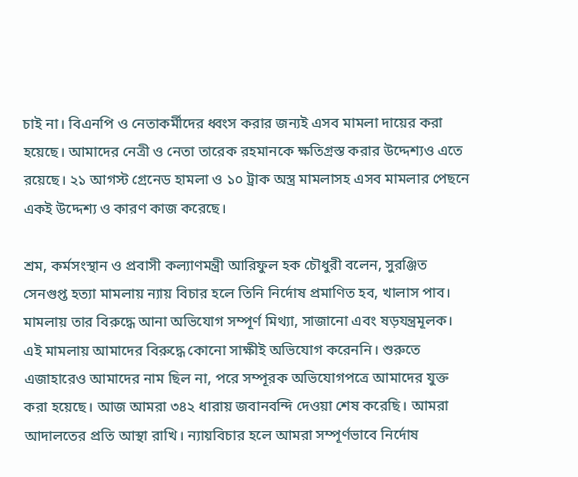চাই না। বিএনপি ও নেতাকর্মীদের ধ্বংস করার জন্যই এসব মামলা দায়ের করা হয়েছে। আমাদের নেত্রী ও নেতা তারেক রহমানকে ক্ষতিগ্রস্ত করার উদ্দেশ্যও এতে রয়েছে। ২১ আগস্ট গ্রেনেড হামলা ও ১০ ট্রাক অস্ত্র মামলাসহ এসব মামলার পেছনে একই উদ্দেশ্য ও কারণ কাজ করেছে।

শ্রম, কর্মসংস্থান ও প্রবাসী কল্যাণমন্ত্রী আরিফুল হক চৌধুরী বলেন, সুরঞ্জিত সেনগুপ্ত হত্যা মামলায় ন্যায় বিচার হলে তিনি নির্দোষ প্রমাণিত হব, খালাস পাব। মামলায় তার বিরুদ্ধে আনা অভিযোগ সম্পূর্ণ মিথ্যা, সাজানো এবং ষড়যন্ত্রমূলক। এই মামলায় আমাদের বিরুদ্ধে কোনো সাক্ষীই অভিযোগ করেননি। শুরুতে এজাহারেও আমাদের নাম ছিল না, পরে সম্পূরক অভিযোগপত্রে আমাদের যুক্ত করা হয়েছে। আজ আমরা ৩৪২ ধারায় জবানবন্দি দেওয়া শেষ করেছি। আমরা আদালতের প্রতি আস্থা রাখি। ন্যায়বিচার হলে আমরা সম্পূর্ণভাবে নির্দোষ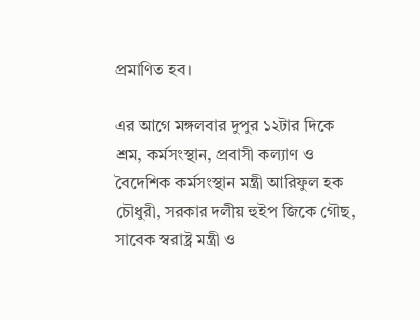প্রমাণিত হব।

এর আগে মঙ্গলবার দুপুর ১২টার দিকে শ্রম, কর্মসংস্থান, প্রবাসী কল্যাণ ও বৈদেশিক কর্মসংস্থান মন্ত্রী আরিফুল হক চৌধুরী, সরকার দলীয় হুইপ জিকে গৌছ, সাবেক স্বরাষ্ট্র মন্ত্রী ও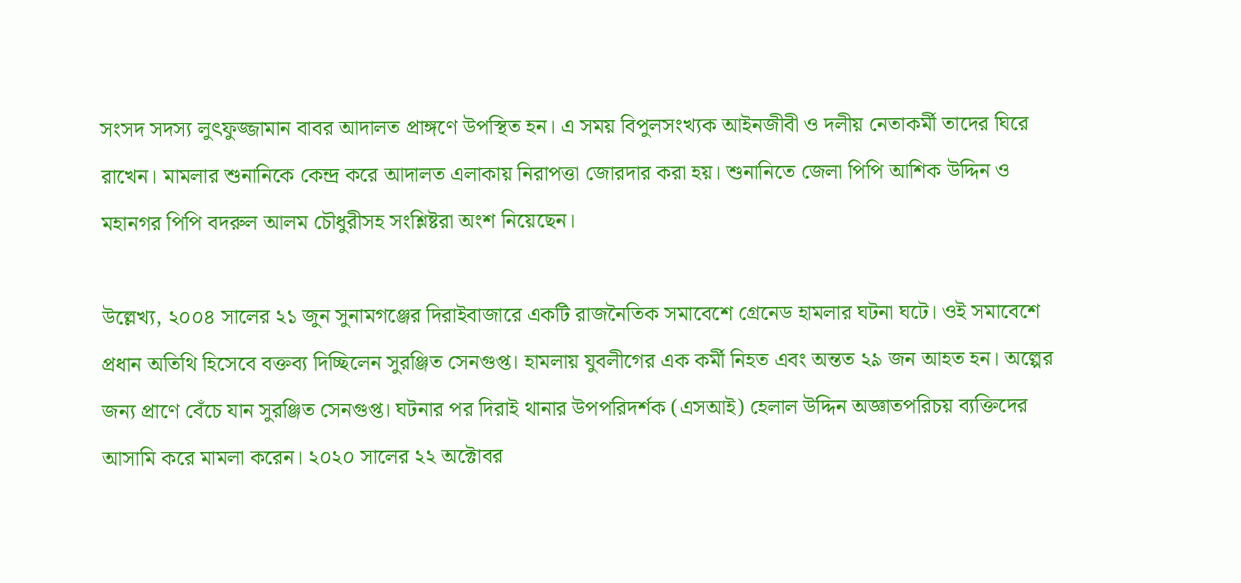সংসদ সদস্য লুৎফুজ্জামান বাবর আদালত প্রাঙ্গণে উপস্থিত হন। এ সময় বিপুলসংখ্যক আইনজীবী ও দলীয় নেতাকর্মী তাদের ঘিরে রাখেন। মামলার শুনানিকে কেন্দ্র করে আদালত এলাকায় নিরাপত্তা জোরদার করা হয়। শুনানিতে জেলা পিপি আশিক উদ্দিন ও মহানগর পিপি বদরুল আলম চৌধুরীসহ সংশ্লিষ্টরা অংশ নিয়েছেন।

উল্লেখ্য, ২০০৪ সালের ২১ জুন সুনামগঞ্জের দিরাইবাজারে একটি রাজনৈতিক সমাবেশে গ্রেনেড হামলার ঘটনা ঘটে। ওই সমাবেশে প্রধান অতিথি হিসেবে বক্তব্য দিচ্ছিলেন সুরঞ্জিত সেনগুপ্ত। হামলায় যুবলীগের এক কর্মী নিহত এবং অন্তত ২৯ জন আহত হন। অল্পের জন্য প্রাণে বেঁচে যান সুরঞ্জিত সেনগুপ্ত। ঘটনার পর দিরাই থানার উপপরিদর্শক (এসআই) হেলাল উদ্দিন অজ্ঞাতপরিচয় ব্যক্তিদের আসামি করে মামলা করেন। ২০২০ সালের ২২ অক্টোবর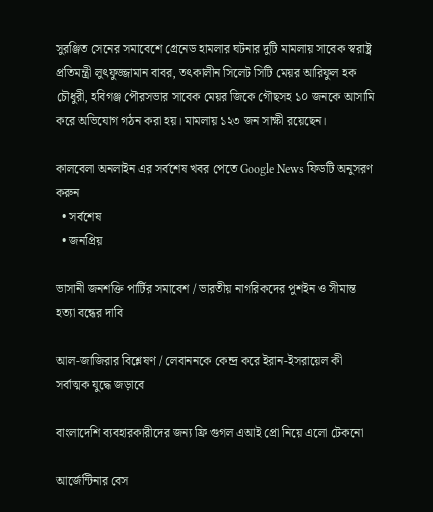সুরঞ্জিত সেনের সমাবেশে গ্রেনেড হামলার ঘটনার দুটি মামলায় সাবেক স্বরাষ্ট্র প্রতিমন্ত্রী লুৎফুজ্জামান বাবর, তৎকালীন সিলেট সিটি মেয়র আরিফুল হক চৌধুরী, হবিগঞ্জ পৌরসভার সাবেক মেয়র জিকে গৌছসহ ১০ জনকে আসামি করে অভিযোগ গঠন করা হয়। মামলায় ১২৩ জন সাক্ষী রয়েছেন।

কালবেলা অনলাইন এর সর্বশেষ খবর পেতে Google News ফিডটি অনুসরণ করুন
  • সর্বশেষ
  • জনপ্রিয়

ভাসানী জনশক্তি পার্টির সমাবেশ / ভারতীয় নাগরিকদের পুশইন ও সীমান্ত হত্যা বন্ধের দাবি

আল-জাজিরার বিশ্লেষণ / লেবাননকে কেন্দ্র করে ইরান-ইসরায়েল কী সর্বাত্মক যুদ্ধে জড়াবে

বাংলাদেশি ব্যবহারকারীদের জন্য ফ্রি গুগল এআই প্রো নিয়ে এলো টেকনো

আর্জেন্টিনার বেস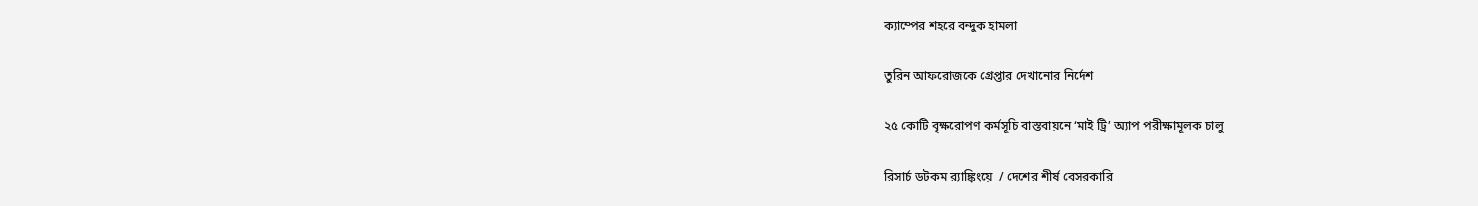ক্যাম্পের শহরে বন্দুক হামলা

তুরিন আফরোজকে গ্রেপ্তার দেখানোর নির্দেশ

২৫ কোটি বৃক্ষরোপণ কর্মসূচি বাস্তবায়নে ‘মাই ট্রি’ অ্যাপ পরীক্ষামূলক চালু

রিসার্চ ডটকম র‍্যাঙ্কিংয়ে  / দেশের শীর্ষ বেসরকারি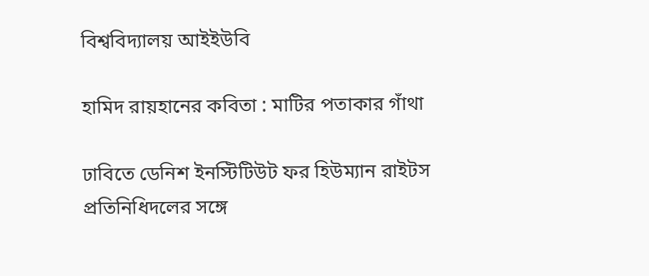বিশ্ববিদ্যালয় আইইউবি

হামিদ রায়হানের কবিতা : মাটির পতাকার গাঁথা

ঢাবিতে ডেনিশ ইনস্টিটিউট ফর হিউম্যান রাইটস প্রতিনিধিদলের সঙ্গে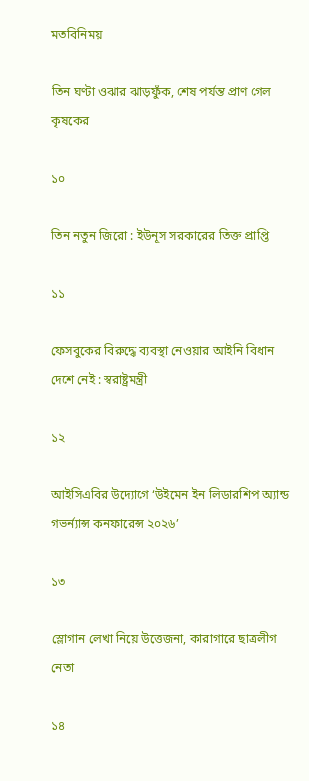মতবিনিময়

তিন ঘণ্টা ওঝার ঝাড়ফুঁক, শেষ পর্যন্ত প্রাণ গেল কৃষকের

১০

তিন নতুন জিরো : ইউনূস সরকারের তিক্ত প্রাপ্তি

১১

ফেসবুকের বিরুদ্ধে ব্যবস্থা নেওয়ার আইনি বিধান দেশে নেই : স্বরাষ্ট্রমন্ত্রী

১২

আইসিএবির উদ্যোগে ‘উইমেন ইন লিডারশিপ অ্যান্ড গভর্ন্যান্স কনফারেন্স ২০২৬’

১৩

স্লোগান লেখা নিয়ে উত্তেজনা, কারাগারে ছাত্রলীগ নেতা

১৪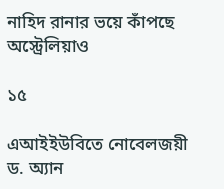নাহিদ রানার ভয়ে কাঁপছে অস্ট্রেলিয়াও

১৫

এআইইউবিতে নোবেলজয়ী ড. অ্যান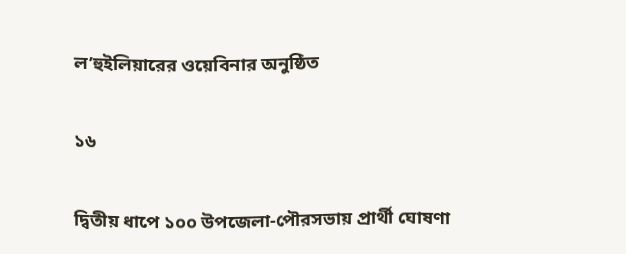ল’হুইলিয়ারের ওয়েবিনার অনুষ্ঠিত

১৬

দ্বিতীয় ধাপে ১০০ উপজেলা-পৌরসভায় প্রার্থী ঘোষণা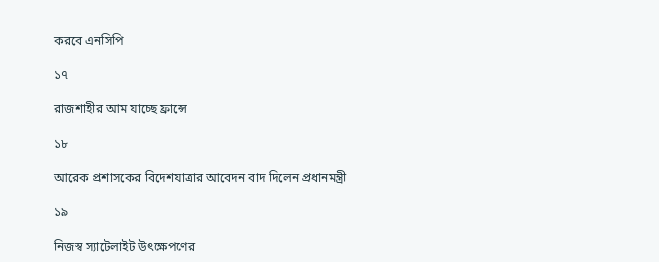করবে এনসিপি

১৭

রাজশাহীর আম যাচ্ছে ফ্রান্সে

১৮

আরেক প্রশাসকের বিদেশযাত্রার আবেদন বাদ দিলেন প্রধানমন্ত্রী

১৯

নিজস্ব স্যাটেলাইট উৎক্ষেপণের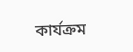কার্যক্রম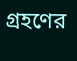গ্রহণের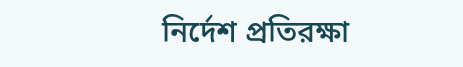নির্দেশ প্রতিরক্ষা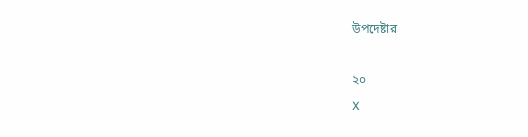উপদেষ্টার

২০
X